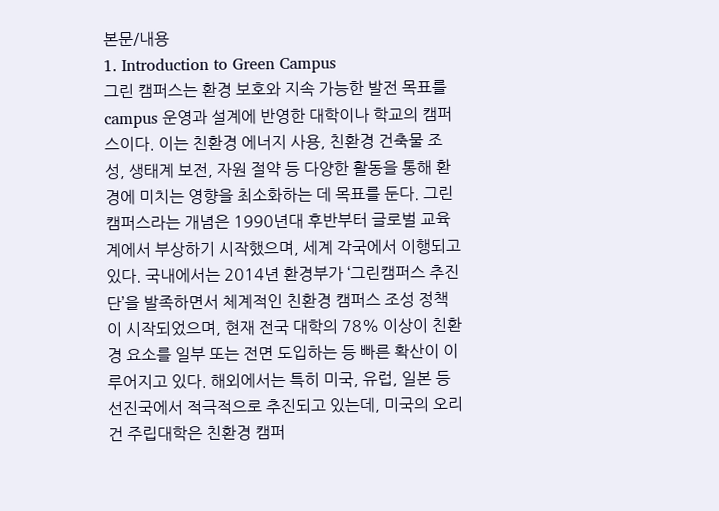본문/내용
1. Introduction to Green Campus
그린 캠퍼스는 환경 보호와 지속 가능한 발전 목표를 campus 운영과 설계에 반영한 대학이나 학교의 캠퍼스이다. 이는 친환경 에너지 사용, 친환경 건축물 조성, 생태계 보전, 자원 절약 등 다양한 활동을 통해 환경에 미치는 영향을 최소화하는 데 목표를 둔다. 그린 캠퍼스라는 개념은 1990년대 후반부터 글로벌 교육계에서 부상하기 시작했으며, 세계 각국에서 이행되고 있다. 국내에서는 2014년 환경부가 ‘그린캠퍼스 추진단’을 발족하면서 체계적인 친환경 캠퍼스 조성 정책이 시작되었으며, 현재 전국 대학의 78% 이상이 친환경 요소를 일부 또는 전면 도입하는 등 빠른 확산이 이루어지고 있다. 해외에서는 특히 미국, 유럽, 일본 등 선진국에서 적극적으로 추진되고 있는데, 미국의 오리건 주립대학은 친환경 캠퍼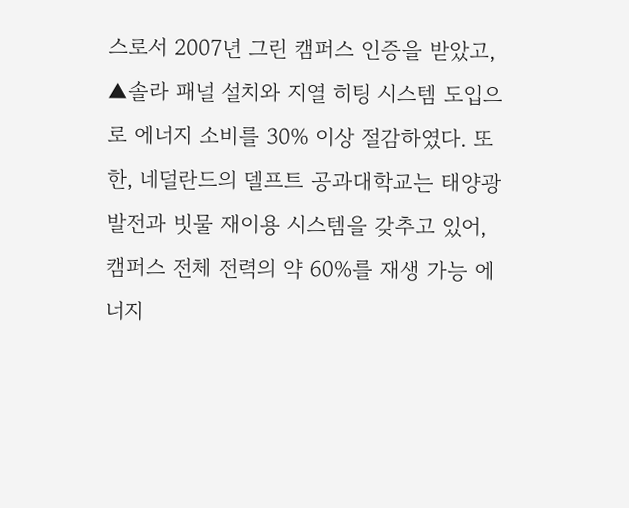스로서 2007년 그린 캠퍼스 인증을 받았고, ▲솔라 패널 설치와 지열 히팅 시스템 도입으로 에너지 소비를 30% 이상 절감하였다. 또한, 네덜란드의 델프트 공과대학교는 태양광 발전과 빗물 재이용 시스템을 갖추고 있어, 캠퍼스 전체 전력의 약 60%를 재생 가능 에너지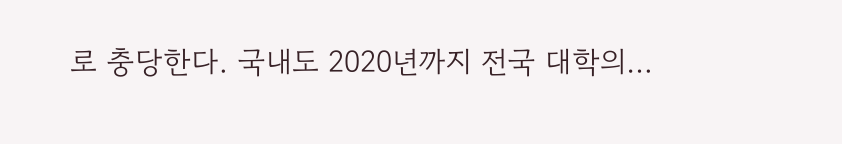로 충당한다. 국내도 2020년까지 전국 대학의…